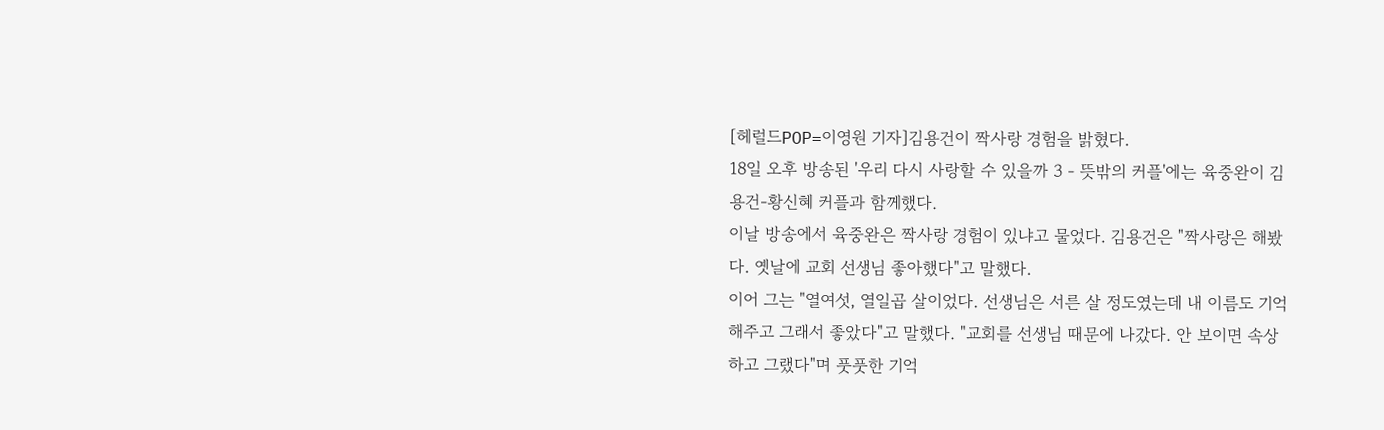[헤럴드POP=이영원 기자]김용건이 짝사랑 경험을 밝혔다.
18일 오후 방송된 '우리 다시 사랑할 수 있을까 3 - 뜻밖의 커플'에는 육중완이 김용건-황신혜 커플과 함께했다.
이날 방송에서 육중완은 짝사랑 경험이 있냐고 물었다. 김용건은 "짝사랑은 해봤다. 옛날에 교회 선생님 좋아했다"고 말했다.
이어 그는 "열여섯, 열일곱 살이었다. 선생님은 서른 살 정도였는데 내 이름도 기억해주고 그래서 좋았다"고 말했다. "교회를 선생님 때문에 나갔다. 안 보이면 속상하고 그랬다"며 풋풋한 기억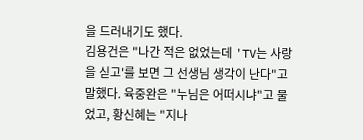을 드러내기도 했다.
김용건은 "나간 적은 없었는데 'TV는 사랑을 싣고'를 보면 그 선생님 생각이 난다"고 말했다. 육중완은 "누님은 어떠시냐"고 물었고, 황신혜는 "지나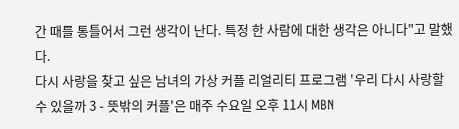간 때를 통틀어서 그런 생각이 난다. 특정 한 사람에 대한 생각은 아니다"고 말했다.
다시 사랑을 찾고 싶은 남녀의 가상 커플 리얼리티 프로그램 '우리 다시 사랑할 수 있을까 3 - 뜻밖의 커플'은 매주 수요일 오후 11시 MBN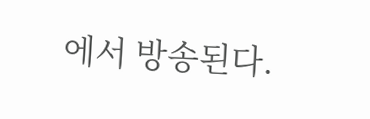에서 방송된다.